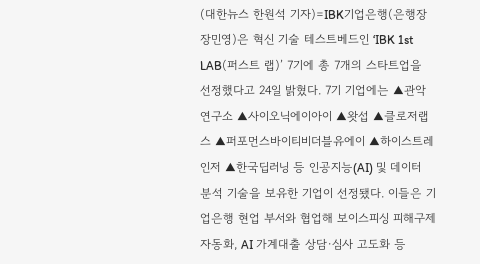(대한뉴스 한원석 기자)=IBK기업은행(은행장 장민영)은 혁신 기술 테스트베드인 ‘IBK 1st LAB(퍼스트 랩)’ 7기에 총 7개의 스타트업을 선정했다고 24일 밝혔다. 7기 기업에는 ▲관악연구소 ▲사이오닉에이아이 ▲왓섭 ▲클로저랩스 ▲퍼포먼스바이티비더블유에이 ▲하이스트레인저 ▲한국딥러닝 등 인공지능(AI) 및 데이터 분석 기술을 보유한 기업이 선정됐다. 이들은 기업은행 현업 부서와 협업해 보이스피싱 피해구제 자동화, AI 가계대출 상담·심사 고도화 등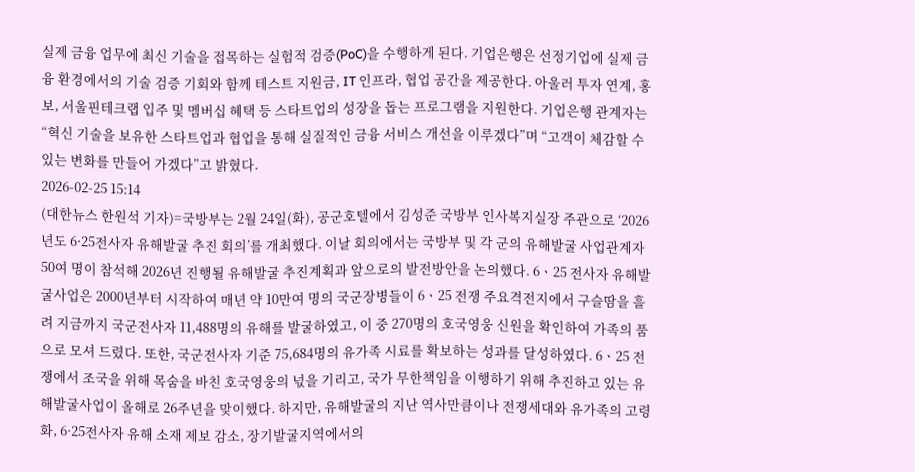실제 금융 업무에 최신 기술을 접목하는 실험적 검증(PoC)을 수행하게 된다. 기업은행은 선정기업에 실제 금융 환경에서의 기술 검증 기회와 함께 테스트 지원금, IT 인프라, 협업 공간을 제공한다. 아울러 투자 연계, 홍보, 서울핀테크랩 입주 및 멤버십 혜택 등 스타트업의 성장을 돕는 프로그램을 지원한다. 기업은행 관계자는 “혁신 기술을 보유한 스타트업과 협업을 통해 실질적인 금융 서비스 개선을 이루겠다”며 “고객이 체감할 수 있는 변화를 만들어 가겠다”고 밝혔다.
2026-02-25 15:14
(대한뉴스 한원석 기자)=국방부는 2월 24일(화), 공군호텔에서 김성준 국방부 인사복지실장 주관으로 ‘2026년도 6·25전사자 유해발굴 추진 회의’를 개최했다. 이날 회의에서는 국방부 및 각 군의 유해발굴 사업관계자 50여 명이 참석해 2026년 진행될 유해발굴 추진계획과 앞으로의 발전방안을 논의했다. 6ㆍ25 전사자 유해발굴사업은 2000년부터 시작하여 매년 약 10만여 명의 국군장병들이 6ㆍ25 전쟁 주요격전지에서 구슬땀을 흘려 지금까지 국군전사자 11,488명의 유해를 발굴하였고, 이 중 270명의 호국영웅 신원을 확인하여 가족의 품으로 모셔 드렸다. 또한, 국군전사자 기준 75,684명의 유가족 시료를 확보하는 성과를 달성하였다. 6ㆍ25 전쟁에서 조국을 위해 목숨을 바친 호국영웅의 넋을 기리고, 국가 무한책임을 이행하기 위해 추진하고 있는 유해발굴사업이 올해로 26주년을 맞이했다. 하지만, 유해발굴의 지난 역사만큼이나 전쟁세대와 유가족의 고령화, 6·25전사자 유해 소재 제보 감소, 장기발굴지역에서의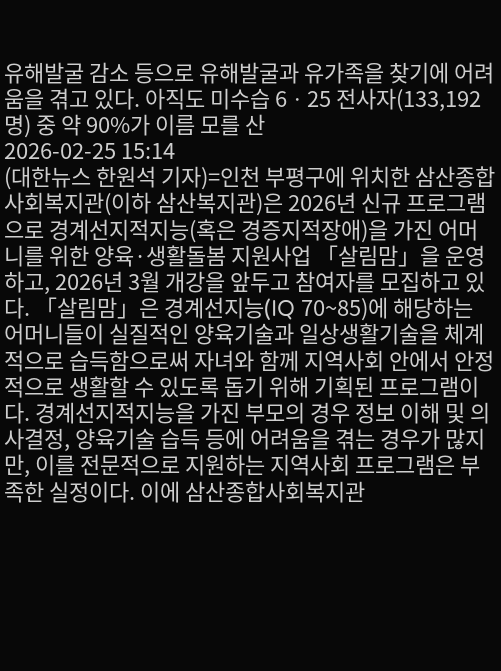유해발굴 감소 등으로 유해발굴과 유가족을 찾기에 어려움을 겪고 있다. 아직도 미수습 6ㆍ25 전사자(133,192명) 중 약 90%가 이름 모를 산
2026-02-25 15:14
(대한뉴스 한원석 기자)=인천 부평구에 위치한 삼산종합사회복지관(이하 삼산복지관)은 2026년 신규 프로그램으로 경계선지적지능(혹은 경증지적장애)을 가진 어머니를 위한 양육·생활돌봄 지원사업 「살림맘」을 운영하고, 2026년 3월 개강을 앞두고 참여자를 모집하고 있다. 「살림맘」은 경계선지능(IQ 70~85)에 해당하는 어머니들이 실질적인 양육기술과 일상생활기술을 체계적으로 습득함으로써 자녀와 함께 지역사회 안에서 안정적으로 생활할 수 있도록 돕기 위해 기획된 프로그램이다. 경계선지적지능을 가진 부모의 경우 정보 이해 및 의사결정, 양육기술 습득 등에 어려움을 겪는 경우가 많지만, 이를 전문적으로 지원하는 지역사회 프로그램은 부족한 실정이다. 이에 삼산종합사회복지관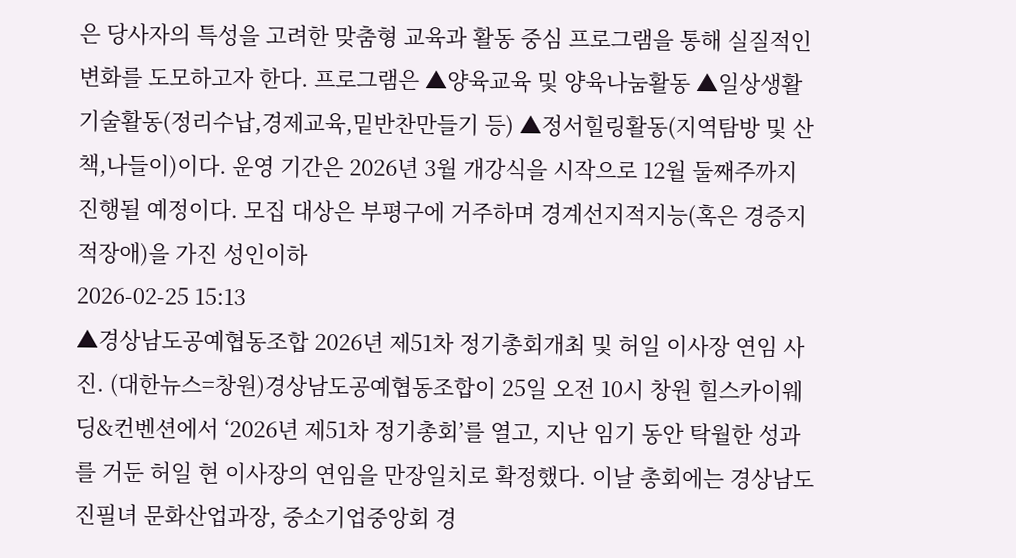은 당사자의 특성을 고려한 맞춤형 교육과 활동 중심 프로그램을 통해 실질적인 변화를 도모하고자 한다. 프로그램은 ▲양육교육 및 양육나눔활동 ▲일상생활기술활동(정리수납,경제교육,밑반찬만들기 등) ▲정서힐링활동(지역탐방 및 산책,나들이)이다. 운영 기간은 2026년 3월 개강식을 시작으로 12월 둘째주까지 진행될 예정이다. 모집 대상은 부평구에 거주하며 경계선지적지능(혹은 경증지적장애)을 가진 성인이하
2026-02-25 15:13
▲경상남도공예협동조합 2026년 제51차 정기총회개최 및 허일 이사장 연임 사진. (대한뉴스=창원)경상남도공예협동조합이 25일 오전 10시 창원 힐스카이웨딩&컨벤션에서 ‘2026년 제51차 정기총회’를 열고, 지난 임기 동안 탁월한 성과를 거둔 허일 현 이사장의 연임을 만장일치로 확정했다. 이날 총회에는 경상남도 진필녀 문화산업과장, 중소기업중앙회 경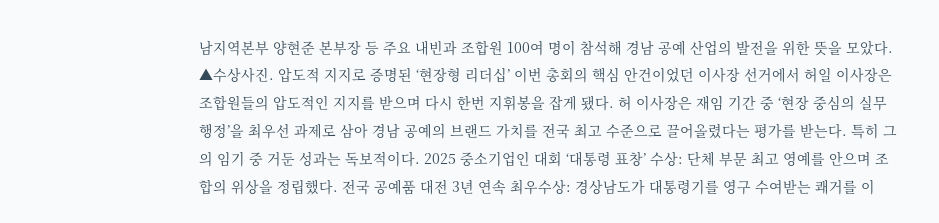남지역본부 양현준 본부장 등 주요 내빈과 조합원 100여 명이 참석해 경남 공예 산업의 발전을 위한 뜻을 모았다. ▲수상사진. 압도적 지지로 증명된 ‘현장형 리더십’ 이번 총회의 핵심 안건이었던 이사장 선거에서 허일 이사장은 조합원들의 압도적인 지지를 받으며 다시 한번 지휘봉을 잡게 됐다. 허 이사장은 재임 기간 중 ‘현장 중심의 실무 행정’을 최우선 과제로 삼아 경남 공예의 브랜드 가치를 전국 최고 수준으로 끌어올렸다는 평가를 받는다. 특히 그의 임기 중 거둔 성과는 독보적이다. 2025 중소기업인 대회 ‘대통령 표창’ 수상: 단체 부문 최고 영예를 안으며 조합의 위상을 정립했다. 전국 공예품 대전 3년 연속 최우수상: 경상남도가 대통령기를 영구 수여받는 쾌거를 이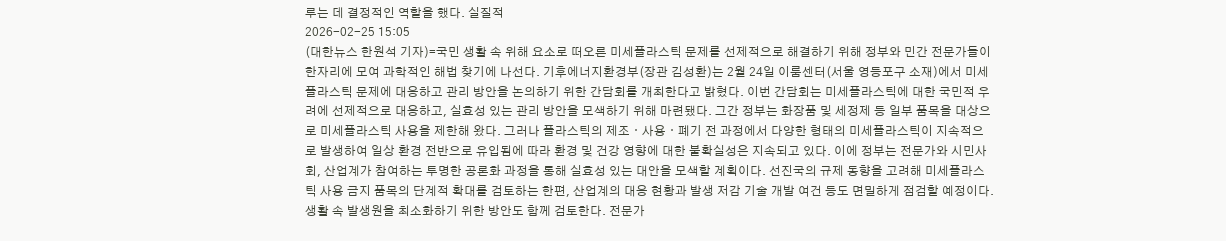루는 데 결정적인 역할을 했다. 실질적
2026-02-25 15:05
(대한뉴스 한원석 기자)=국민 생활 속 위해 요소로 떠오른 미세플라스틱 문제를 선제적으로 해결하기 위해 정부와 민간 전문가들이 한자리에 모여 과학적인 해법 찾기에 나선다. 기후에너지환경부(장관 김성환)는 2월 24일 이룸센터(서울 영등포구 소재)에서 미세플라스틱 문제에 대응하고 관리 방안을 논의하기 위한 간담회를 개최한다고 밝혔다. 이번 간담회는 미세플라스틱에 대한 국민적 우려에 선제적으로 대응하고, 실효성 있는 관리 방안을 모색하기 위해 마련됐다. 그간 정부는 화장품 및 세정제 등 일부 품목을 대상으로 미세플라스틱 사용을 제한해 왔다. 그러나 플라스틱의 제조ㆍ사용ㆍ폐기 전 과정에서 다양한 형태의 미세플라스틱이 지속적으로 발생하여 일상 환경 전반으로 유입됨에 따라 환경 및 건강 영향에 대한 불확실성은 지속되고 있다. 이에 정부는 전문가와 시민사회, 산업계가 참여하는 투명한 공론화 과정을 통해 실효성 있는 대안을 모색할 계획이다. 선진국의 규제 동향을 고려해 미세플라스틱 사용 금지 품목의 단계적 확대를 검토하는 한편, 산업계의 대응 현황과 발생 저감 기술 개발 여건 등도 면밀하게 점검할 예정이다. 생활 속 발생원을 최소화하기 위한 방안도 함께 검토한다. 전문가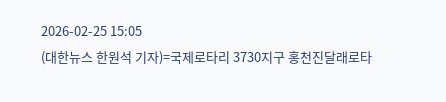2026-02-25 15:05
(대한뉴스 한원석 기자)=국제로타리 3730지구 홍천진달래로타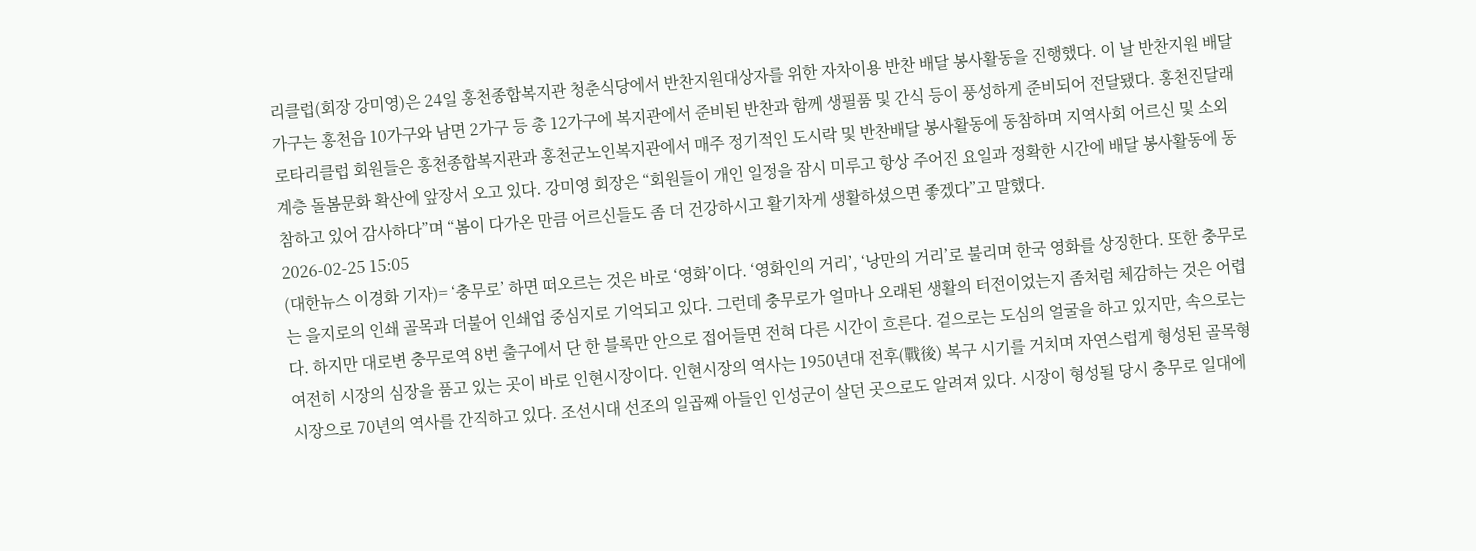리클럽(회장 강미영)은 24일 홍천종합복지관 청춘식당에서 반찬지원대상자를 위한 자차이용 반찬 배달 봉사활동을 진행했다. 이 날 반찬지원 배달가구는 홍천읍 10가구와 남면 2가구 등 총 12가구에 복지관에서 준비된 반찬과 함께 생필품 및 간식 등이 풍성하게 준비되어 전달됐다. 홍천진달래로타리클럽 회원들은 홍천종합복지관과 홍천군노인복지관에서 매주 정기적인 도시락 및 반찬배달 봉사활동에 동참하며 지역사회 어르신 및 소외계층 돌봄문화 확산에 앞장서 오고 있다. 강미영 회장은 “회원들이 개인 일정을 잠시 미루고 항상 주어진 요일과 정확한 시간에 배달 봉사활동에 동참하고 있어 감사하다”며 “봄이 다가온 만큼 어르신들도 좀 더 건강하시고 활기차게 생활하셨으면 좋겠다”고 말했다.
2026-02-25 15:05
(대한뉴스 이경화 기자)= ‘충무로’ 하면 떠오르는 것은 바로 ‘영화’이다. ‘영화인의 거리’, ‘낭만의 거리’로 불리며 한국 영화를 상징한다. 또한 충무로는 을지로의 인쇄 골목과 더불어 인쇄업 중심지로 기억되고 있다. 그런데 충무로가 얼마나 오래된 생활의 터전이었는지 좀처럼 체감하는 것은 어렵다. 하지만 대로변 충무로역 8번 출구에서 단 한 블록만 안으로 접어들면 전혀 다른 시간이 흐른다. 겉으로는 도심의 얼굴을 하고 있지만, 속으로는 여전히 시장의 심장을 품고 있는 곳이 바로 인현시장이다. 인현시장의 역사는 1950년대 전후(戰後) 복구 시기를 거치며 자연스럽게 형성된 골목형 시장으로 70년의 역사를 간직하고 있다. 조선시대 선조의 일곱째 아들인 인성군이 살던 곳으로도 알려져 있다. 시장이 형성될 당시 충무로 일대에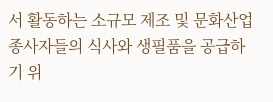서 활동하는 소규모 제조 및 문화산업 종사자들의 식사와 생필품을 공급하기 위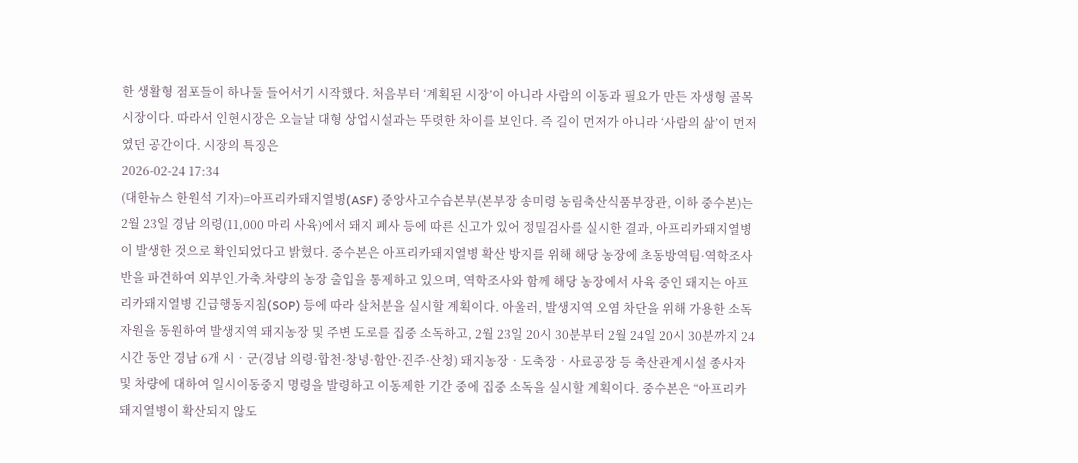한 생활형 점포들이 하나둘 들어서기 시작했다. 처음부터 ‘계획된 시장’이 아니라 사람의 이동과 필요가 만든 자생형 골목 시장이다. 따라서 인현시장은 오늘날 대형 상업시설과는 뚜렷한 차이를 보인다. 즉 길이 먼저가 아니라 ‘사람의 삶’이 먼저였던 공간이다. 시장의 특징은
2026-02-24 17:34
(대한뉴스 한원석 기자)=아프리카돼지열병(ASF) 중앙사고수습본부(본부장 송미령 농림축산식품부장관, 이하 중수본)는 2월 23일 경남 의령(11,000 마리 사육)에서 돼지 폐사 등에 따른 신고가 있어 정밀검사를 실시한 결과, 아프리카돼지열병이 발생한 것으로 확인되었다고 밝혔다. 중수본은 아프리카돼지열병 확산 방지를 위해 해당 농장에 초동방역팀·역학조사반을 파견하여 외부인․가축․차량의 농장 출입을 통제하고 있으며, 역학조사와 함께 해당 농장에서 사육 중인 돼지는 아프리카돼지열병 긴급행동지침(SOP) 등에 따라 살처분을 실시할 계획이다. 아울러, 발생지역 오염 차단을 위해 가용한 소독 자원을 동원하여 발생지역 돼지농장 및 주변 도로를 집중 소독하고, 2월 23일 20시 30분부터 2월 24일 20시 30분까지 24시간 동안 경남 6개 시‧군(경남 의령·합천·창녕·함안·진주·산청) 돼지농장‧도축장‧사료공장 등 축산관계시설 종사자 및 차량에 대하여 일시이동중지 명령을 발령하고 이동제한 기간 중에 집중 소독을 실시할 계획이다. 중수본은 “아프리카돼지열병이 확산되지 않도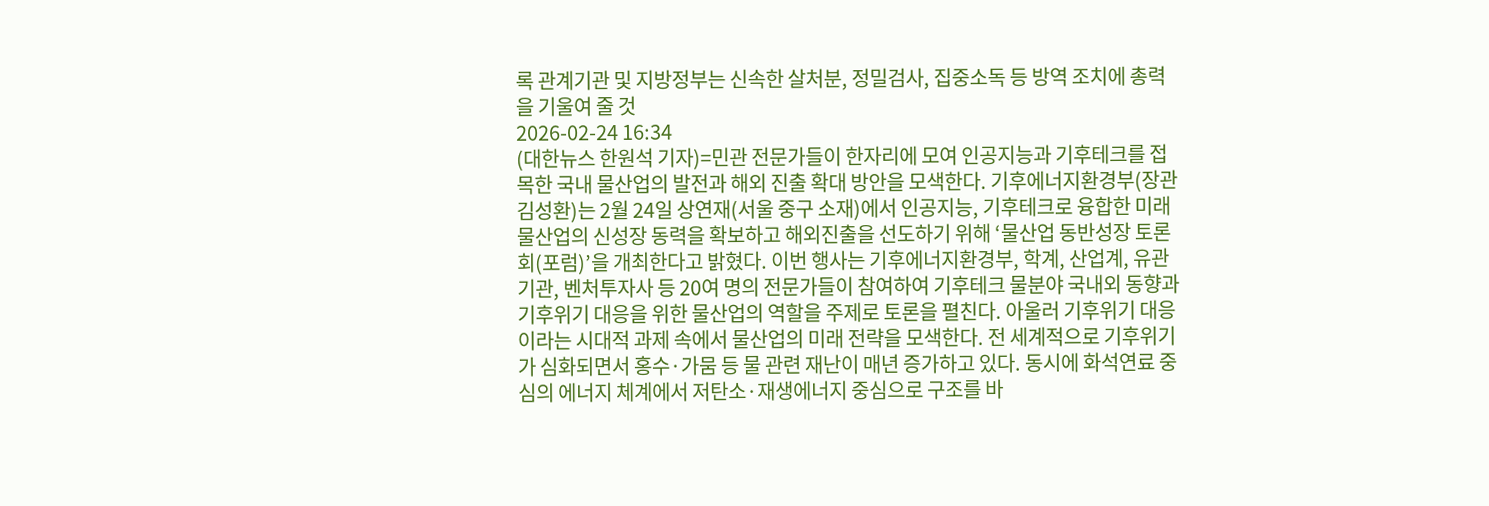록 관계기관 및 지방정부는 신속한 살처분, 정밀검사, 집중소독 등 방역 조치에 총력을 기울여 줄 것
2026-02-24 16:34
(대한뉴스 한원석 기자)=민관 전문가들이 한자리에 모여 인공지능과 기후테크를 접목한 국내 물산업의 발전과 해외 진출 확대 방안을 모색한다. 기후에너지환경부(장관 김성환)는 2월 24일 상연재(서울 중구 소재)에서 인공지능, 기후테크로 융합한 미래 물산업의 신성장 동력을 확보하고 해외진출을 선도하기 위해 ‘물산업 동반성장 토론회(포럼)’을 개최한다고 밝혔다. 이번 행사는 기후에너지환경부, 학계, 산업계, 유관기관, 벤처투자사 등 20여 명의 전문가들이 참여하여 기후테크 물분야 국내외 동향과 기후위기 대응을 위한 물산업의 역할을 주제로 토론을 펼친다. 아울러 기후위기 대응이라는 시대적 과제 속에서 물산업의 미래 전략을 모색한다. 전 세계적으로 기후위기가 심화되면서 홍수·가뭄 등 물 관련 재난이 매년 증가하고 있다. 동시에 화석연료 중심의 에너지 체계에서 저탄소·재생에너지 중심으로 구조를 바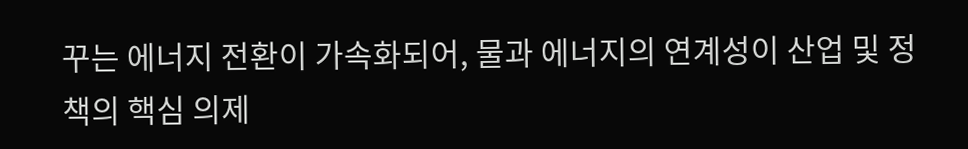꾸는 에너지 전환이 가속화되어, 물과 에너지의 연계성이 산업 및 정책의 핵심 의제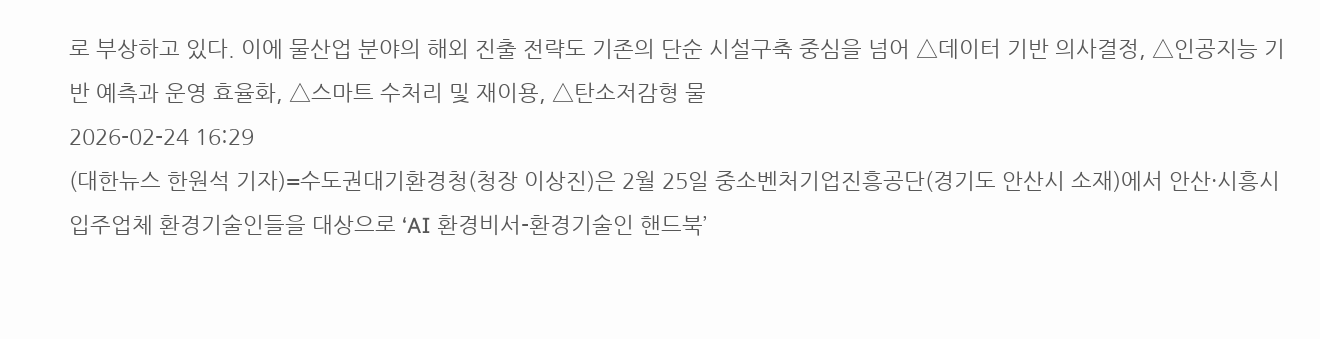로 부상하고 있다. 이에 물산업 분야의 해외 진출 전략도 기존의 단순 시설구축 중심을 넘어 △데이터 기반 의사결정, △인공지능 기반 예측과 운영 효율화, △스마트 수처리 및 재이용, △탄소저감형 물
2026-02-24 16:29
(대한뉴스 한원석 기자)=수도권대기환경청(청장 이상진)은 2월 25일 중소벤처기업진흥공단(경기도 안산시 소재)에서 안산·시흥시 입주업체 환경기술인들을 대상으로 ‘AI 환경비서-환경기술인 핸드북’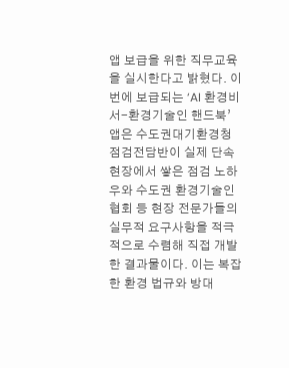앱 보급을 위한 직무교육을 실시한다고 밝혔다. 이번에 보급되는 ‘AI 환경비서-환경기술인 핸드북’ 앱은 수도권대기환경청 점검전담반이 실제 단속 현장에서 쌓은 점검 노하우와 수도권 환경기술인협회 등 현장 전문가들의 실무적 요구사항을 적극적으로 수렴해 직접 개발한 결과물이다. 이는 복잡한 환경 법규와 방대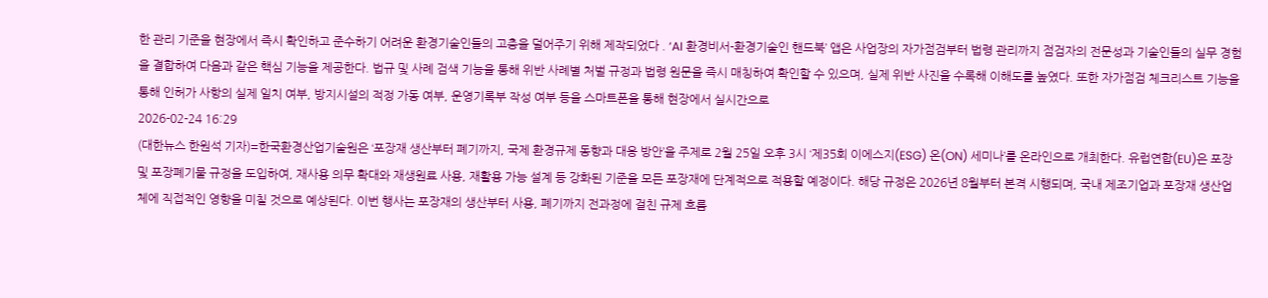한 관리 기준을 현장에서 즉시 확인하고 준수하기 어려운 환경기술인들의 고충을 덜어주기 위해 제작되었다 . ‘AI 환경비서-환경기술인 핸드북’ 앱은 사업장의 자가점검부터 법령 관리까지 점검자의 전문성과 기술인들의 실무 경험을 결합하여 다음과 같은 핵심 기능을 제공한다. 법규 및 사례 검색 기능을 통해 위반 사례별 처벌 규정과 법령 원문을 즉시 매칭하여 확인할 수 있으며, 실제 위반 사진을 수록해 이해도를 높였다. 또한 자가점검 체크리스트 기능을 통해 인허가 사항의 실제 일치 여부, 방지시설의 적정 가동 여부, 운영기록부 작성 여부 등을 스마트폰을 통해 현장에서 실시간으로
2026-02-24 16:29
(대한뉴스 한원석 기자)=한국환경산업기술원은 ‘포장재 생산부터 폐기까지, 국제 환경규제 동향과 대응 방안’을 주제로 2월 25일 오후 3시 ‘제35회 이에스지(ESG) 온(ON) 세미나’를 온라인으로 개최한다. 유럽연합(EU)은 포장 및 포장폐기물 규정을 도입하여, 재사용 의무 확대와 재생원료 사용, 재활용 가능 설계 등 강화된 기준을 모든 포장재에 단계적으로 적용할 예정이다. 해당 규정은 2026년 8월부터 본격 시행되며, 국내 제조기업과 포장재 생산업체에 직접적인 영향을 미칠 것으로 예상된다. 이번 행사는 포장재의 생산부터 사용, 폐기까지 전과정에 걸친 규제 흐름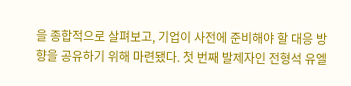을 종합적으로 살펴보고, 기업이 사전에 준비해야 할 대응 방향을 공유하기 위해 마련됐다. 첫 번째 발제자인 전형석 유엘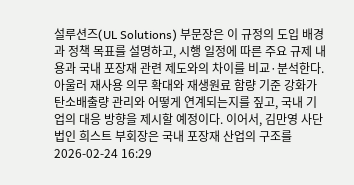설루션즈(UL Solutions) 부문장은 이 규정의 도입 배경과 정책 목표를 설명하고, 시행 일정에 따른 주요 규제 내용과 국내 포장재 관련 제도와의 차이를 비교·분석한다. 아울러 재사용 의무 확대와 재생원료 함량 기준 강화가 탄소배출량 관리와 어떻게 연계되는지를 짚고, 국내 기업의 대응 방향을 제시할 예정이다. 이어서, 김만영 사단법인 희스트 부회장은 국내 포장재 산업의 구조를
2026-02-24 16:29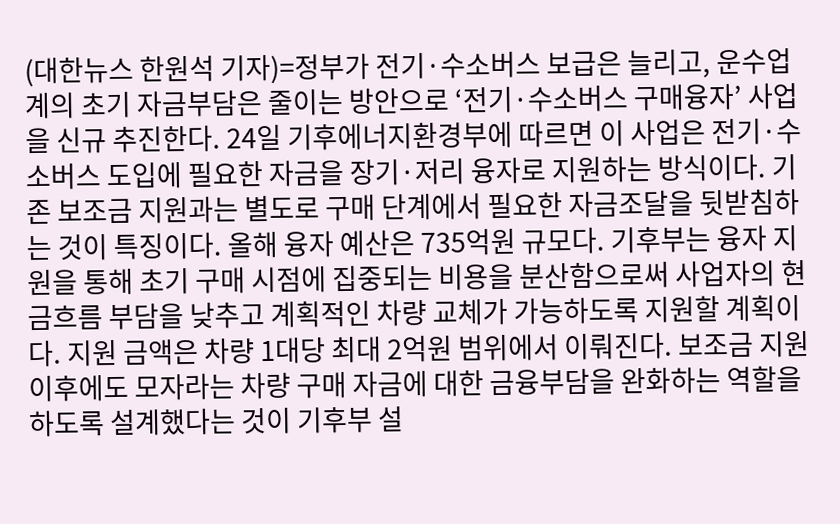(대한뉴스 한원석 기자)=정부가 전기·수소버스 보급은 늘리고, 운수업계의 초기 자금부담은 줄이는 방안으로 ‘전기·수소버스 구매융자’ 사업을 신규 추진한다. 24일 기후에너지환경부에 따르면 이 사업은 전기·수소버스 도입에 필요한 자금을 장기·저리 융자로 지원하는 방식이다. 기존 보조금 지원과는 별도로 구매 단계에서 필요한 자금조달을 뒷받침하는 것이 특징이다. 올해 융자 예산은 735억원 규모다. 기후부는 융자 지원을 통해 초기 구매 시점에 집중되는 비용을 분산함으로써 사업자의 현금흐름 부담을 낮추고 계획적인 차량 교체가 가능하도록 지원할 계획이다. 지원 금액은 차량 1대당 최대 2억원 범위에서 이뤄진다. 보조금 지원 이후에도 모자라는 차량 구매 자금에 대한 금융부담을 완화하는 역할을 하도록 설계했다는 것이 기후부 설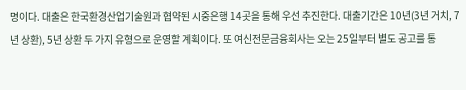명이다. 대출은 한국환경산업기술원과 협약된 시중은행 14곳을 통해 우선 추진한다. 대출기간은 10년(3년 거치, 7년 상환), 5년 상환 두 가지 유형으로 운영할 계획이다. 또 여신전문금융회사는 오는 25일부터 별도 공고를 통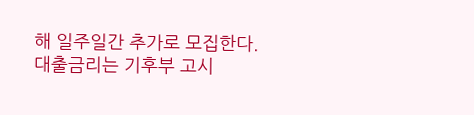해 일주일간 추가로 모집한다. 대출금리는 기후부 고시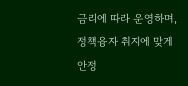금리에 따라 운영하며, 정책융자 취지에 맞게 안정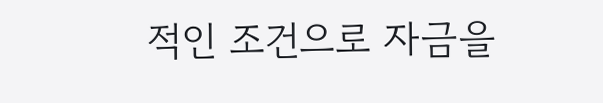적인 조건으로 자금을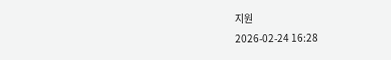지원
2026-02-24 16:28